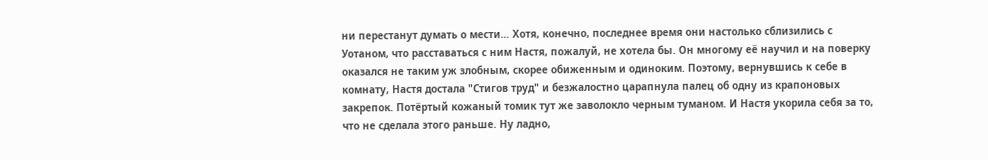ни перестанут думать о мести… Хотя, конечно, последнее время они настолько сблизились с Уотаном, что расставаться с ним Настя, пожалуй, не хотела бы. Он многому её научил и на поверку оказался не таким уж злобным, скорее обиженным и одиноким. Поэтому, вернувшись к себе в комнату, Настя достала "Стигов труд" и безжалостно царапнула палец об одну из крапоновых закрепок. Потёртый кожаный томик тут же заволокло черным туманом. И Настя укорила себя за то, что не сделала этого раньше. Ну ладно,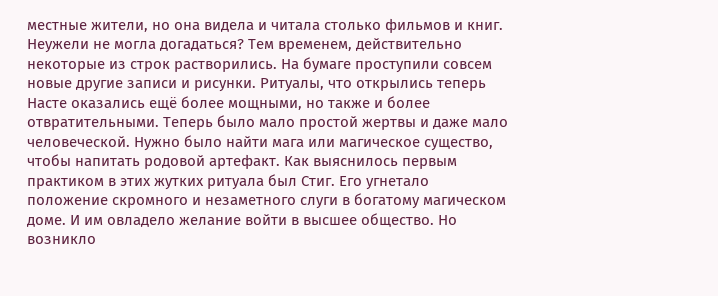местные жители, но она видела и читала столько фильмов и книг. Неужели не могла догадаться? Тем временем, действительно некоторые из строк растворились. На бумаге проступили совсем новые другие записи и рисунки. Ритуалы, что открылись теперь Насте оказались ещё более мощными, но также и более отвратительными. Теперь было мало простой жертвы и даже мало человеческой. Нужно было найти мага или магическое существо, чтобы напитать родовой артефакт. Как выяснилось первым практиком в этих жутких ритуала был Стиг. Его угнетало положение скромного и незаметного слуги в богатому магическом доме. И им овладело желание войти в высшее общество. Но возникло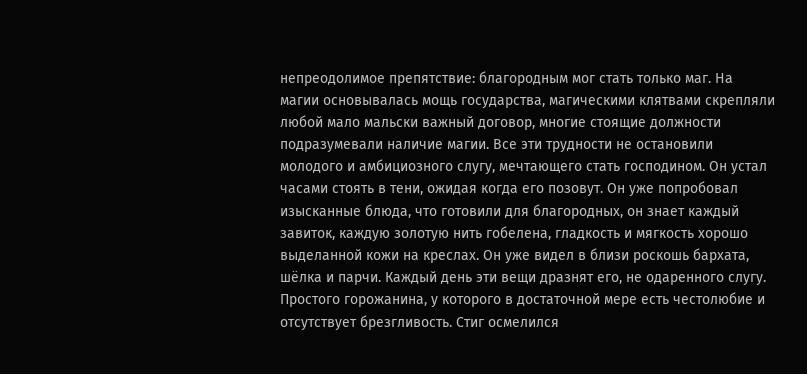непреодолимое препятствие: благородным мог стать только маг. На магии основывалась мощь государства, магическими клятвами скрепляли любой мало мальски важный договор, многие стоящие должности подразумевали наличие магии. Все эти трудности не остановили молодого и амбициозного слугу, мечтающего стать господином. Он устал часами стоять в тени, ожидая когда его позовут. Он уже попробовал изысканные блюда, что готовили для благородных, он знает каждый завиток, каждую золотую нить гобелена, гладкость и мягкость хорошо выделанной кожи на креслах. Он уже видел в близи роскошь бархата, шёлка и парчи. Каждый день эти вещи дразнят его, не одаренного слугу. Простого горожанина, у которого в достаточной мере есть честолюбие и отсутствует брезгливость. Стиг осмелился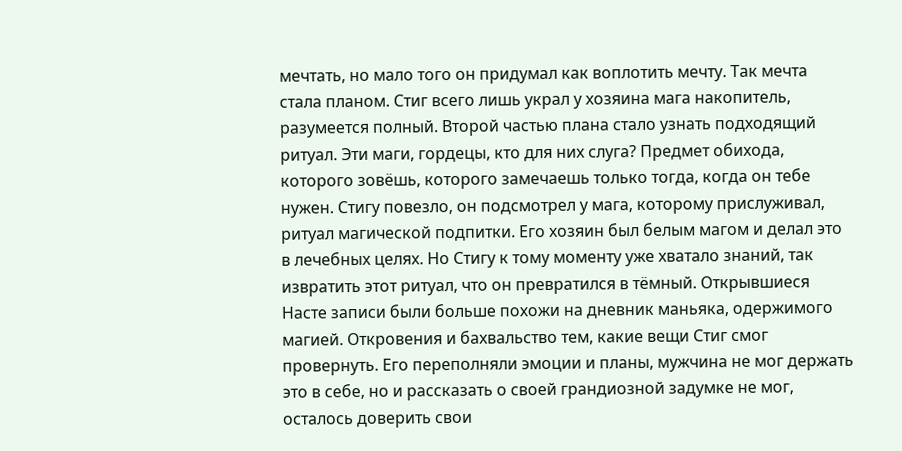мечтать, но мало того он придумал как воплотить мечту. Так мечта стала планом. Стиг всего лишь украл у хозяина мага накопитель, разумеется полный. Второй частью плана стало узнать подходящий ритуал. Эти маги, гордецы, кто для них слуга? Предмет обихода, которого зовёшь, которого замечаешь только тогда, когда он тебе нужен. Стигу повезло, он подсмотрел у мага, которому прислуживал, ритуал магической подпитки. Его хозяин был белым магом и делал это в лечебных целях. Но Стигу к тому моменту уже хватало знаний, так извратить этот ритуал, что он превратился в тёмный. Открывшиеся Насте записи были больше похожи на дневник маньяка, одержимого магией. Откровения и бахвальство тем, какие вещи Стиг смог провернуть. Его переполняли эмоции и планы, мужчина не мог держать это в себе, но и рассказать о своей грандиозной задумке не мог, осталось доверить свои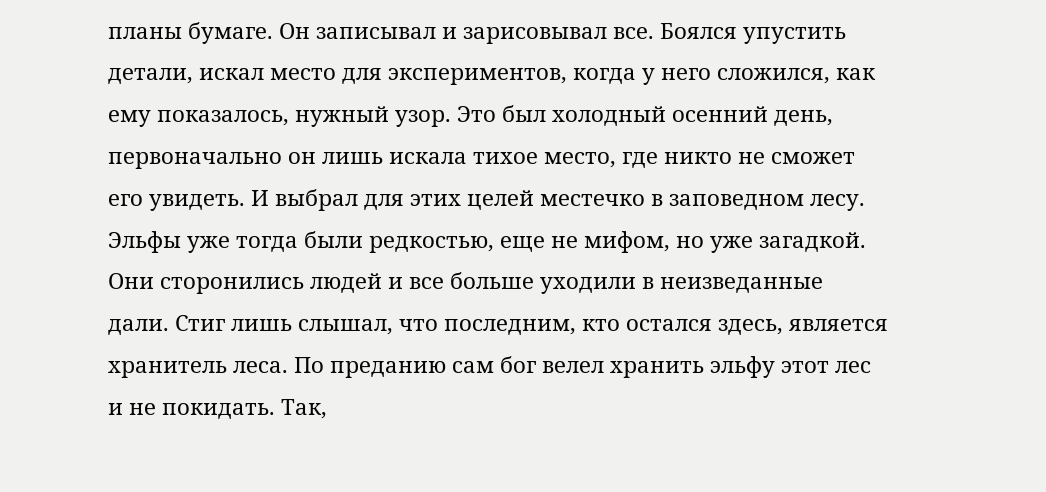планы бумаге. Он записывал и зарисовывал все. Боялся упустить детали, искал место для экспериментов, когда у него сложился, как ему показалось, нужный узор. Это был холодный осенний день, первоначально он лишь искала тихое место, где никто не сможет его увидеть. И выбрал для этих целей местечко в заповедном лесу. Эльфы уже тогда были редкостью, еще не мифом, но уже загадкой. Они сторонились людей и все больше уходили в неизведанные дали. Стиг лишь слышал, что последним, кто остался здесь, является хранитель леса. По преданию сам бог велел хранить эльфу этот лес и не покидать. Так,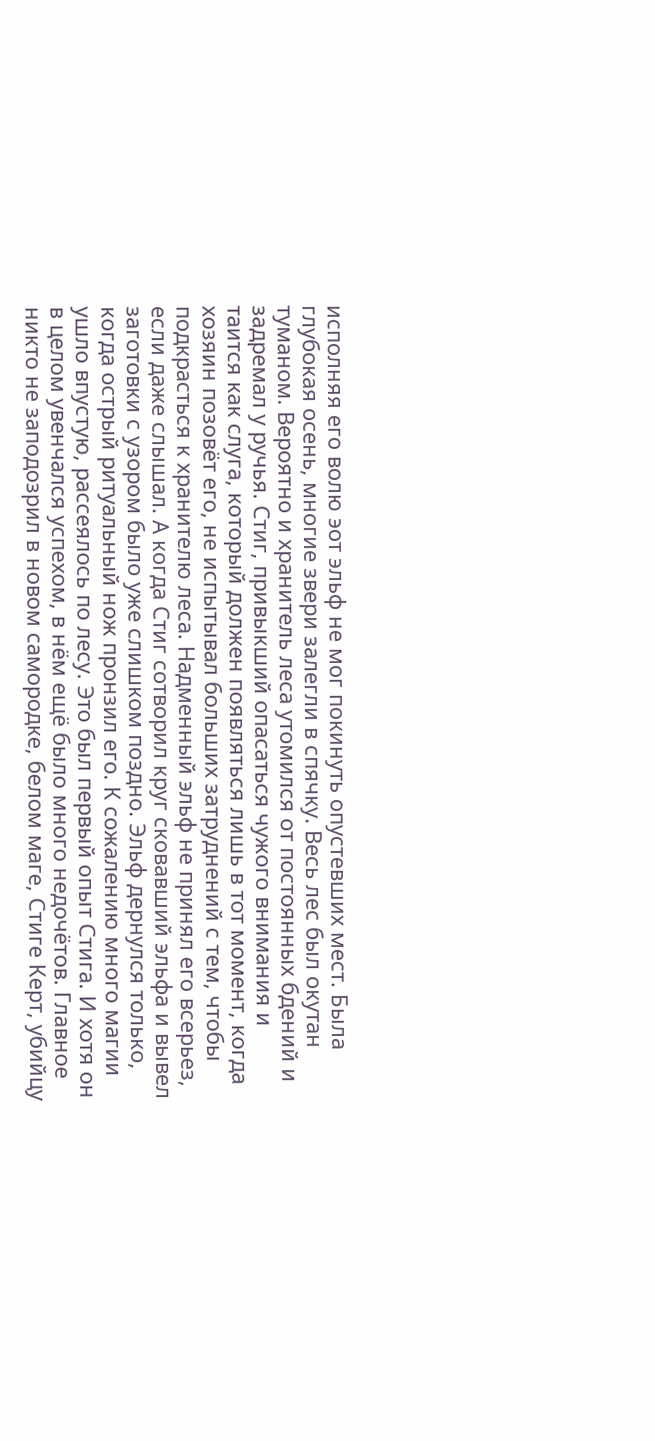исполняя его волю эот эльф не мог покинуть опустевших мест. Была глубокая осень, многие звери залегли в спячку. Весь лес был окутан туманом. Вероятно и хранитель леса утомился от постоянных бдений и задремал у ручья. Стиг, привыкший опасаться чужого внимания и таится как слуга, который должен появляться лишь в тот момент, когда хозяин позовёт его, не испытывал больших затруднений с тем, чтобы подкрасться к хранителю леса. Надменный эльф не принял его всерьез, если даже слышал. А когда Стиг сотворил круг сковавший эльфа и вывел заготовки с узором было уже слишком поздно. Эльф дернулся только, когда острый ритуальный нож пронзил его. К сожалению много магии ушло впустую, рассеялось по лесу. Это был первый опыт Стига. И хотя он в целом увенчался успехом, в нём ещё было много недочётов. Главное никто не заподозрил в новом самородке, белом маге, Стиге Керт, убийцу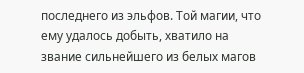последнего из эльфов. Той магии, что ему удалось добыть, хватило на звание сильнейшего из белых магов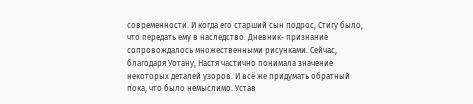современности. И когда его старший сын подрос, Стигу было, что передать ему в наследство. Дневник- признание сопровождалось множественными рисунками. Сейчас, благодаря Уотану, Настя частично понимала значение некоторых деталей узоров. И всё же придумать обратный пока, что было немыслимо. Устав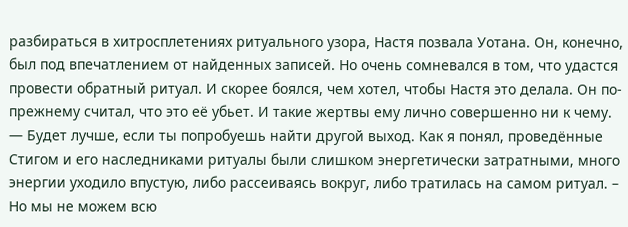разбираться в хитросплетениях ритуального узора, Настя позвала Уотана. Он, конечно, был под впечатлением от найденных записей. Но очень сомневался в том, что удастся провести обратный ритуал. И скорее боялся, чем хотел, чтобы Настя это делала. Он по-прежнему считал, что это её убьет. И такие жертвы ему лично совершенно ни к чему. — Будет лучше, если ты попробуешь найти другой выход. Как я понял, проведённые Стигом и его наследниками ритуалы были слишком энергетически затратными, много энергии уходило впустую, либо рассеиваясь вокруг, либо тратилась на самом ритуал. – Но мы не можем всю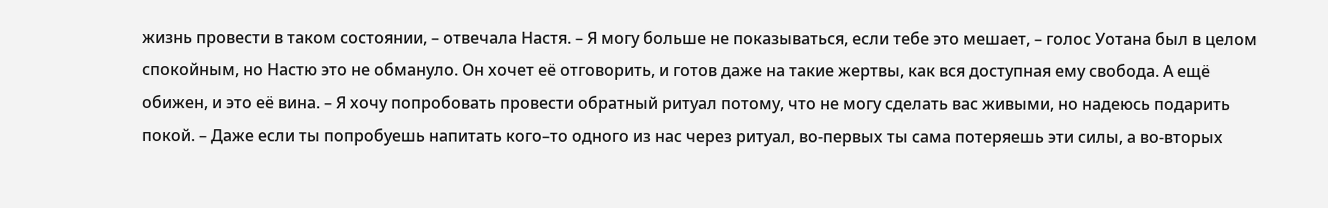жизнь провести в таком состоянии, – отвечала Настя. – Я могу больше не показываться, если тебе это мешает, – голос Уотана был в целом спокойным, но Настю это не обмануло. Он хочет её отговорить, и готов даже на такие жертвы, как вся доступная ему свобода. А ещё обижен, и это её вина. – Я хочу попробовать провести обратный ритуал потому, что не могу сделать вас живыми, но надеюсь подарить покой. – Даже если ты попробуешь напитать кого–то одного из нас через ритуал, во-первых ты сама потеряешь эти силы, а во-вторых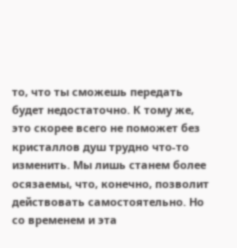то, что ты сможешь передать будет недостаточно. К тому же, это скорее всего не поможет без кристаллов душ трудно что-то изменить. Мы лишь станем более осязаемы, что, конечно, позволит действовать самостоятельно. Но со временем и эта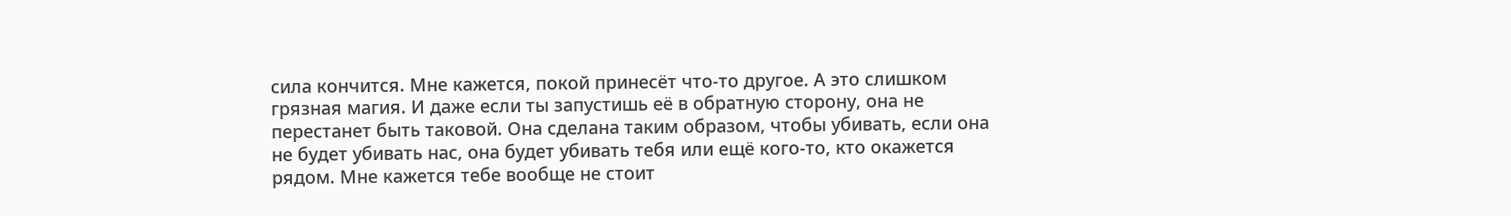сила кончится. Мне кажется, покой принесёт что-то другое. А это слишком грязная магия. И даже если ты запустишь её в обратную сторону, она не перестанет быть таковой. Она сделана таким образом, чтобы убивать, если она не будет убивать нас, она будет убивать тебя или ещё кого-то, кто окажется рядом. Мне кажется тебе вообще не стоит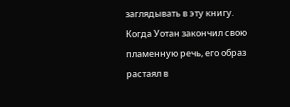заглядывать в эту книгу. Когда Уотан закончил свою пламенную речь, его образ растаял в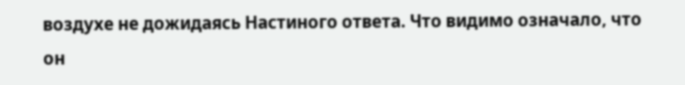воздухе не дожидаясь Настиного ответа. Что видимо означало, что он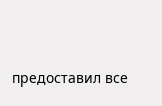предоставил все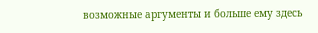возможные аргументы и больше ему здесь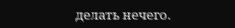делать нечего.